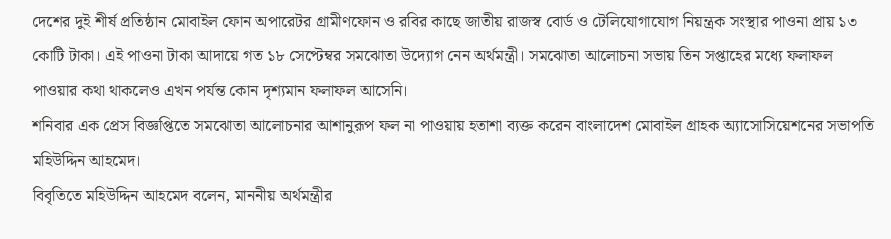দেশের দুই শীর্ষ প্রতিষ্ঠান মোবাইল ফোন অপারেটর গ্রামীণফোন ও রবির কাছে জাতীয় রাজস্ব বোর্ড ও টেলিযোগাযোগ নিয়ন্ত্রক সংস্থার পাওনা প্রায় ১৩ কোটি টাকা। এই পাওনা টাকা আদায়ে গত ১৮ সেপ্টেম্বর সমঝোতা উদ্যোগ নেন অর্থমন্ত্রী। সমঝোতা আলোচনা সভায় তিন সপ্তাহের মধ্যে ফলাফল পাওয়ার কথা থাকলেও এখন পর্যন্ত কোন দৃশ্যমান ফলাফল আসেনি।
শনিবার এক প্রেস বিজ্ঞপ্তিতে সমঝোতা আলোচনার আশানুরূপ ফল না পাওয়ায় হতাশা ব্যক্ত করেন বাংলাদেশ মোবাইল গ্রাহক অ্যাসোসিয়েশনের সভাপতি মহিউদ্দিন আহমেদ।
বিবৃতিতে মহিউদ্দিন আহমেদ বলেন, মাননীয় অর্থমন্ত্রীর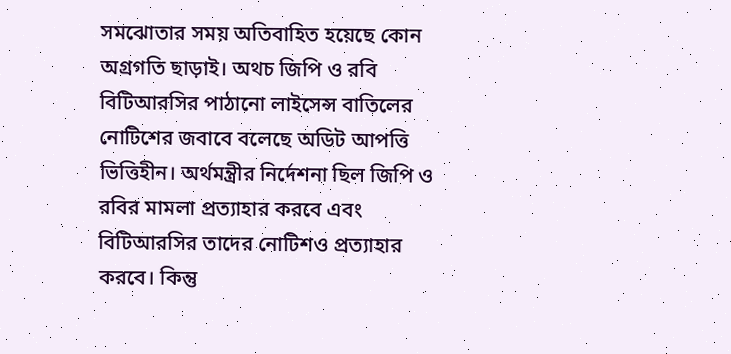সমঝোতার সময় অতিবাহিত হয়েছে কোন অগ্রগতি ছাড়াই। অথচ জিপি ও রবি বিটিআরসির পাঠানো লাইসেন্স বাতিলের নোটিশের জবাবে বলেছে অডিট আপত্তি ভিত্তিহীন। অর্থমন্ত্রীর নির্দেশনা ছিল জিপি ও রবির মামলা প্রত্যাহার করবে এবং বিটিআরসির তাদের নোটিশও প্রত্যাহার করবে। কিন্তু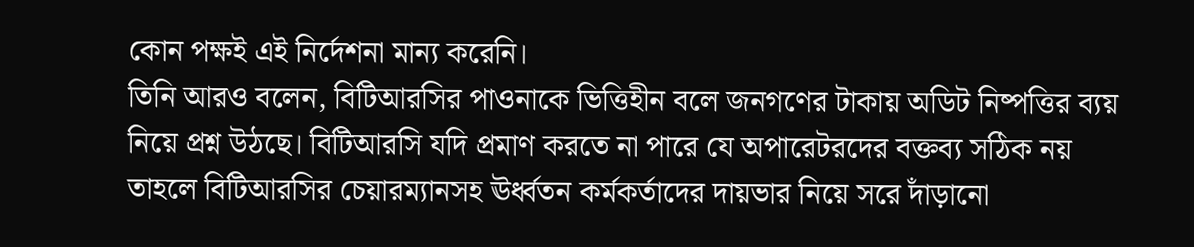কোন পক্ষই এই নির্দেশনা মান্য করেনি।
তিনি আরও বলেন, বিটিআরসির পাওনাকে ভিত্তিহীন বলে জনগণের টাকায় অডিট নিষ্পত্তির ব্যয় নিয়ে প্রশ্ন উঠছে। বিটিআরসি যদি প্রমাণ করতে না পারে যে অপারেটরদের বক্তব্য সঠিক নয় তাহলে বিটিআরসির চেয়ারম্যানসহ ঊর্ধ্বতন কর্মকর্তাদের দায়ভার নিয়ে সরে দাঁড়ানো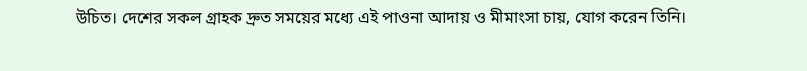উচিত। দেশের সকল গ্রাহক দ্রুত সময়ের মধ্যে এই পাওনা আদায় ও মীমাংসা চায়, যোগ করেন তিনি।